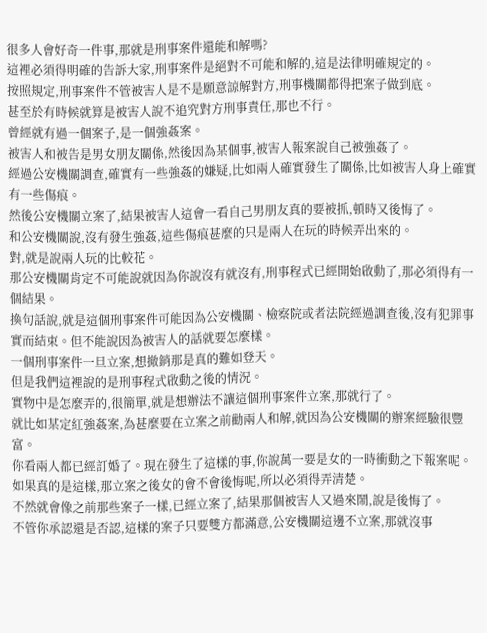很多人會好奇一件事,那就是刑事案件還能和解嗎?
這裡必須得明確的告訴大家,刑事案件是絕對不可能和解的,這是法律明確規定的。
按照規定,刑事案件不管被害人是不是願意諒解對方,刑事機關都得把案子做到底。
甚至於有時候就算是被害人說不追究對方刑事責任,那也不行。
曾經就有過一個案子,是一個強姦案。
被害人和被告是男女朋友關係,然後因為某個事,被害人報案說自己被強姦了。
經過公安機關調查,確實有一些強姦的嫌疑,比如兩人確實發生了關係,比如被害人身上確實有一些傷痕。
然後公安機關立案了,結果被害人這會一看自己男朋友真的要被抓,頓時又後悔了。
和公安機關說,沒有發生強姦,這些傷痕甚麼的只是兩人在玩的時候弄出來的。
對,就是說兩人玩的比較花。
那公安機關肯定不可能說就因為你說沒有就沒有,刑事程式已經開始啟動了,那必須得有一個結果。
換句話說,就是這個刑事案件可能因為公安機關、檢察院或者法院經過調查後,沒有犯罪事實而結束。但不能說因為被害人的話就要怎麼樣。
一個刑事案件一旦立案,想撤銷那是真的難如登天。
但是我們這裡說的是刑事程式啟動之後的情況。
實物中是怎麼弄的,很簡單,就是想辦法不讓這個刑事案件立案,那就行了。
就比如某定紅強姦案,為甚麼要在立案之前勸兩人和解,就因為公安機關的辦案經驗很豐富。
你看兩人都已經訂婚了。現在發生了這樣的事,你說萬一要是女的一時衝動之下報案呢。
如果真的是這樣,那立案之後女的會不會後悔呢,所以必須得弄清楚。
不然就會像之前那些案子一樣,已經立案了,結果那個被害人又過來鬧,說是後悔了。
不管你承認還是否認,這樣的案子只要雙方都滿意,公安機關這邊不立案,那就沒事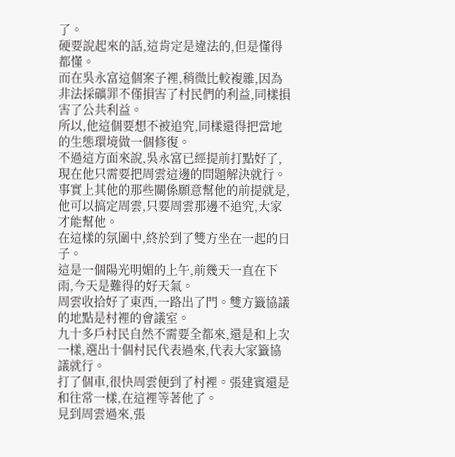了。
硬要說起來的話,這肯定是違法的,但是懂得都懂。
而在吳永富這個案子裡,稍微比較複雜,因為非法採礦罪不僅損害了村民們的利益,同樣損害了公共利益。
所以,他這個要想不被追究,同樣還得把當地的生態環境做一個修復。
不過這方面來說,吳永富已經提前打點好了,現在他只需要把周雲這邊的問題解決就行。
事實上其他的那些關係願意幫他的前提就是,他可以搞定周雲,只要周雲那邊不追究,大家才能幫他。
在這樣的氛圍中,終於到了雙方坐在一起的日子。
這是一個陽光明媚的上午,前幾天一直在下雨,今天是難得的好天氣。
周雲收拾好了東西,一路出了門。雙方籤協議的地點是村裡的會議室。
九十多戶村民自然不需要全都來,還是和上次一樣,選出十個村民代表過來,代表大家籤協議就行。
打了個車,很快周雲便到了村裡。張建賓還是和往常一樣,在這裡等著他了。
見到周雲過來,張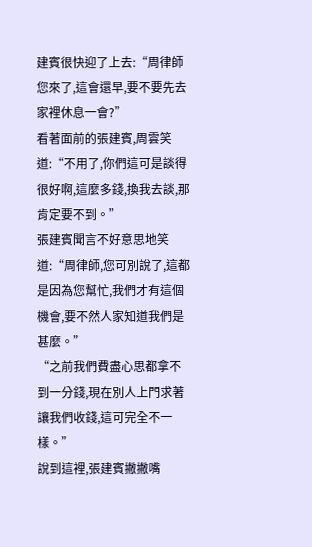建賓很快迎了上去:“周律師您來了,這會還早,要不要先去家裡休息一會?”
看著面前的張建賓,周雲笑道:“不用了,你們這可是談得很好啊,這麼多錢,換我去談,那肯定要不到。”
張建賓聞言不好意思地笑道:“周律師,您可別說了,這都是因為您幫忙,我們才有這個機會,要不然人家知道我們是甚麼。”
“之前我們費盡心思都拿不到一分錢,現在別人上門求著讓我們收錢,這可完全不一樣。”
說到這裡,張建賓撇撇嘴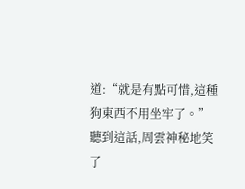道:“就是有點可惜,這種狗東西不用坐牢了。”
聽到這話,周雲神秘地笑了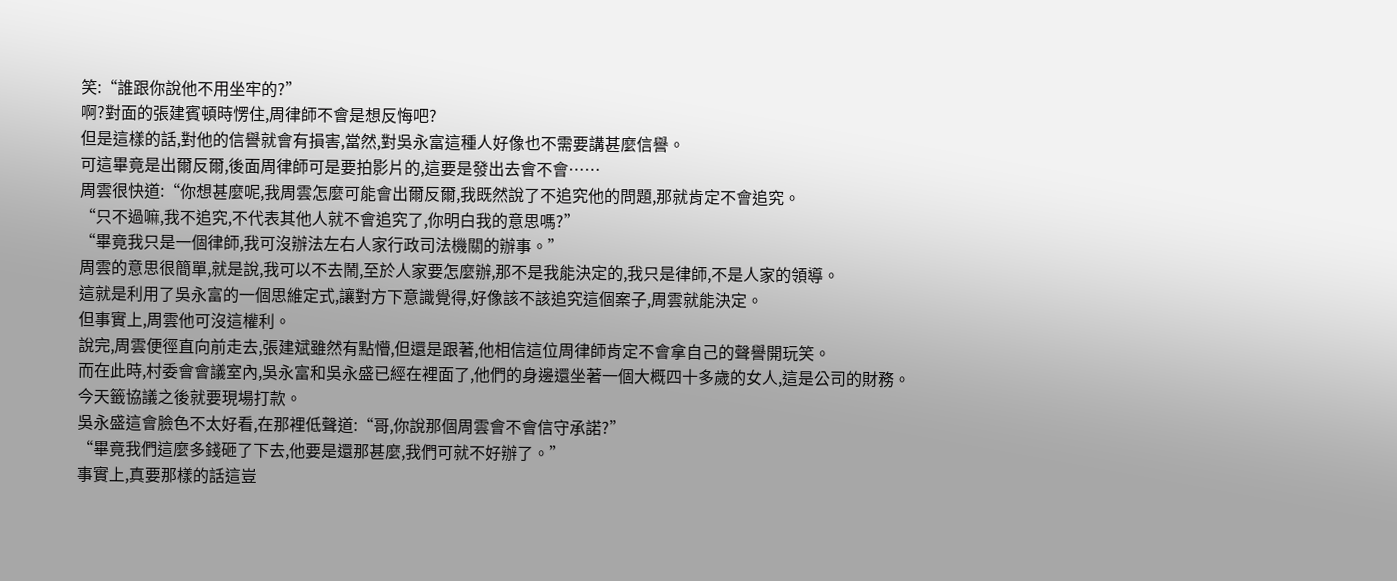笑:“誰跟你說他不用坐牢的?”
啊?對面的張建賓頓時愣住,周律師不會是想反悔吧?
但是這樣的話,對他的信譽就會有損害,當然,對吳永富這種人好像也不需要講甚麼信譽。
可這畢竟是出爾反爾,後面周律師可是要拍影片的,這要是發出去會不會……
周雲很快道:“你想甚麼呢,我周雲怎麼可能會出爾反爾,我既然說了不追究他的問題,那就肯定不會追究。
“只不過嘛,我不追究,不代表其他人就不會追究了,你明白我的意思嗎?”
“畢竟我只是一個律師,我可沒辦法左右人家行政司法機關的辦事。”
周雲的意思很簡單,就是說,我可以不去鬧,至於人家要怎麼辦,那不是我能決定的,我只是律師,不是人家的領導。
這就是利用了吳永富的一個思維定式,讓對方下意識覺得,好像該不該追究這個案子,周雲就能決定。
但事實上,周雲他可沒這權利。
說完,周雲便徑直向前走去,張建斌雖然有點懵,但還是跟著,他相信這位周律師肯定不會拿自己的聲譽開玩笑。
而在此時,村委會會議室內,吳永富和吳永盛已經在裡面了,他們的身邊還坐著一個大概四十多歲的女人,這是公司的財務。
今天籤協議之後就要現場打款。
吳永盛這會臉色不太好看,在那裡低聲道:“哥,你說那個周雲會不會信守承諾?”
“畢竟我們這麼多錢砸了下去,他要是還那甚麼,我們可就不好辦了。”
事實上,真要那樣的話這豈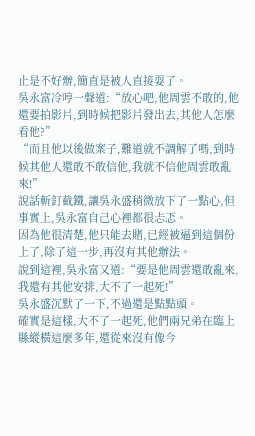止是不好辦,簡直是被人直接耍了。
吳永富冷哼一聲道:“放心吧,他周雲不敢的,他還要拍影片,到時候把影片發出去,其他人怎麼看他?”
“而且他以後做案子,難道就不調解了嗎,到時候其他人還敢不敢信他,我就不信他周雲敢亂來!”
說話斬釘截鐵,讓吳永盛稍微放下了一點心,但事實上,吳永富自己心裡都很忐忑。
因為他很清楚,他只能去賭,已經被逼到這個份上了,除了這一步,再沒有其他辦法。
說到這裡,吳永富又道:“要是他周雲還敢亂來,我還有其他安排,大不了一起死!”
吳永盛沉默了一下,不過還是點點頭。
確實是這樣,大不了一起死,他們兩兄弟在臨上縣縱橫這麼多年,還從來沒有像今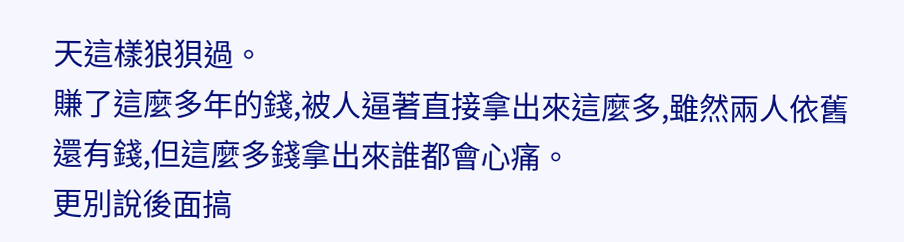天這樣狼狽過。
賺了這麼多年的錢,被人逼著直接拿出來這麼多,雖然兩人依舊還有錢,但這麼多錢拿出來誰都會心痛。
更別說後面搞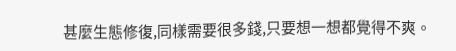甚麼生態修復,同樣需要很多錢,只要想一想都覺得不爽。